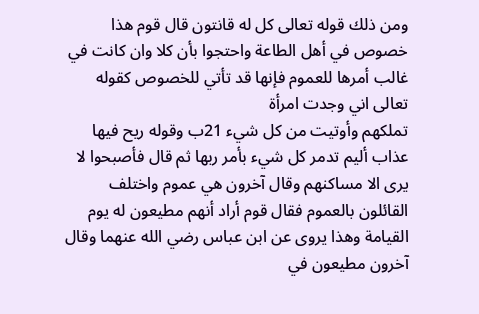ومن ذلك قوله تعالى كل له قانتون قال قوم هذا خصوص في أهل الطاعة واحتجوا بأن كلا وان كانت في غالب أمرها للعموم فإنها قد تأتي للخصوص كقوله تعالى اني وجدت امرأة
تملكهم وأوتيت من كل شيء 21ب وقوله ريح فيها عذاب أليم تدمر كل شيء بأمر ربها ثم قال فأصبحوا لا يرى الا مساكنهم وقال آخرون هي عموم واختلف القائلون بالعموم فقال قوم أراد أنهم مطيعون له يوم القيامة وهذا يروى عن ابن عباس رضي الله عنهما وقال آخرون مطيعون في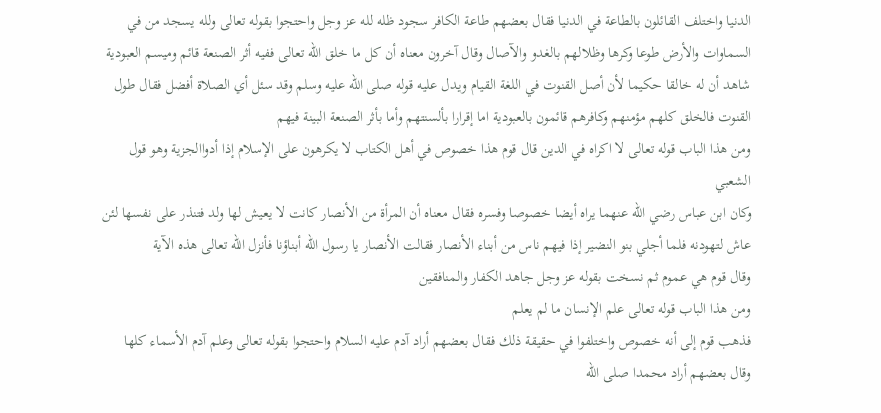الدنيا واختلف القائلون بالطاعة في الدنيا فقال بعضهم طاعة الكافر سجود ظله لله عز وجل واحتجوا بقوله تعالى ولله يسجد من في السماوات والأرض طوعا وكرها وظلالهم بالغدو والآصال وقال آخرون معناه أن كل ما خلق الله تعالى ففيه أثر الصنعة قائم وميسم العبودية شاهد أن له خالقا حكيما لأن أصل القنوت في اللغة القيام ويدل عليه قوله صلى الله عليه وسلم وقد سئل أي الصلاة أفضل فقال طول القنوت فالخلق كلهم مؤمنهم وكافرهم قائمون بالعبودية اما إقرارا بألسنتهم وأما بأثر الصنعة البينة فيهم
ومن هذا الباب قوله تعالى لا اكراه في الدين قال قوم هذا خصوص في أهل الكتاب لا يكرهون على الإسلام إذا أدواالجزية وهو قول الشعبي
وكان ابن عباس رضي الله عنهما يراه أيضا خصوصا وفسره فقال معناه أن المرأة من الأنصار كانت لا يعيش لها ولد فتنذر على نفسها لئن عاش لتهودنه فلما أجلي بنو النضير إذا فيهم ناس من أبناء الأنصار فقالت الأنصار يا رسول الله أبناؤنا فأنزل الله تعالى هذه الآية
وقال قوم هي عموم ثم نسخت بقوله عز وجل جاهد الكفار والمنافقين
ومن هذا الباب قوله تعالى علم الإنسان ما لم يعلم
فذهب قوم إلى أنه خصوص واختلفوا في حقيقة ذلك فقال بعضهم أراد آدم عليه السلام واحتجوا بقوله تعالى وعلم آدم الأسماء كلها
وقال بعضهم أراد محمدا صلى الله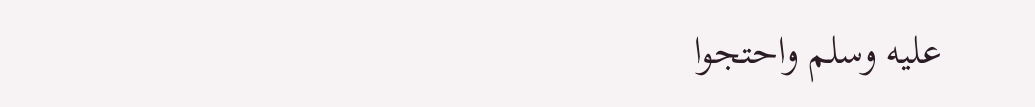عليه وسلم واحتجوا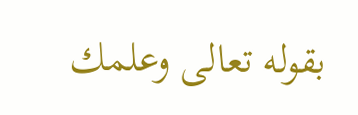بقوله تعالى وعلمك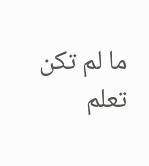ما لم تكن تعلم